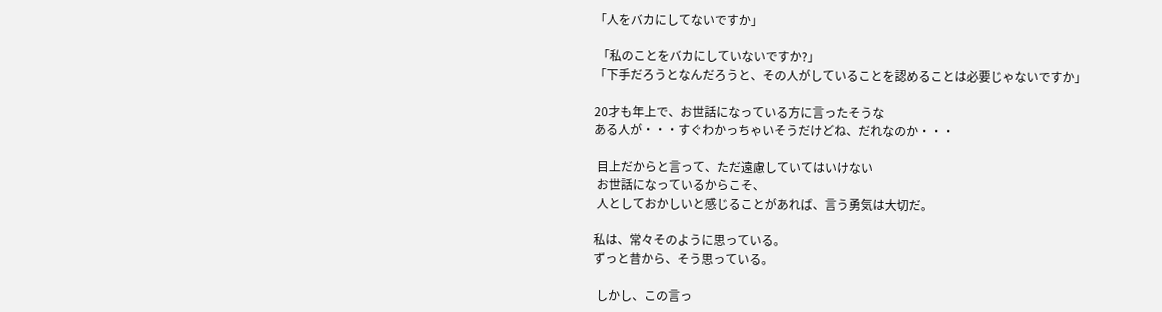「人をバカにしてないですか」

 「私のことをバカにしていないですか?」
「下手だろうとなんだろうと、その人がしていることを認めることは必要じゃないですか」

20才も年上で、お世話になっている方に言ったそうな
ある人が・・・すぐわかっちゃいそうだけどね、だれなのか・・・

 目上だからと言って、ただ遠慮していてはいけない
 お世話になっているからこそ、
 人としておかしいと感じることがあれば、言う勇気は大切だ。

私は、常々そのように思っている。
ずっと昔から、そう思っている。

 しかし、この言っ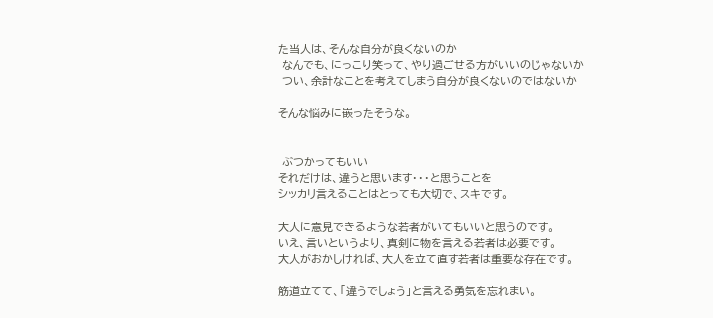た当人は、そんな自分が良くないのか
 なんでも、にっこり笑って、やり過ごせる方がいいのじゃないか
 つい、余計なことを考えてしまう自分が良くないのではないか

そんな悩みに嵌ったそうな。


 ぶつかってもいい
それだけは、違うと思います・・・と思うことを
シッカリ言えることはとっても大切で、スキです。

大人に意見できるような若者がいてもいいと思うのです。
いえ、言いというより、真剣に物を言える若者は必要です。
大人がおかしければ、大人を立て直す若者は重要な存在です。

筋道立てて、「違うでしょう」と言える勇気を忘れまい。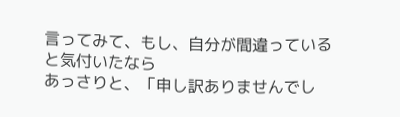言ってみて、もし、自分が間違っていると気付いたなら
あっさりと、「申し訳ありませんでし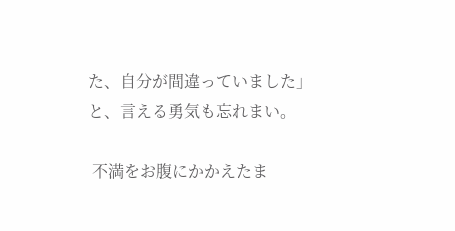た、自分が間違っていました」
と、言える勇気も忘れまい。

 不満をお腹にかかえたま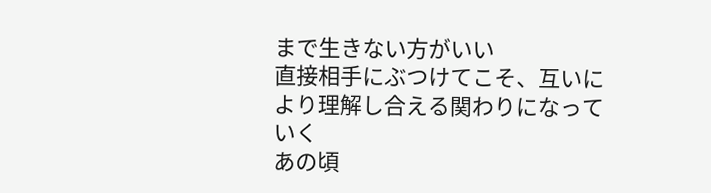まで生きない方がいい
直接相手にぶつけてこそ、互いにより理解し合える関わりになっていく
あの頃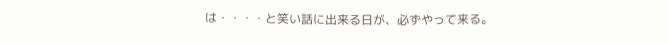は・・・・と笑い話に出来る日が、必ずやって来る。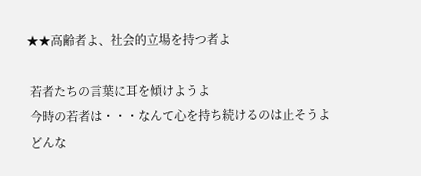★★高齢者よ、社会的立場を持つ者よ

 若者たちの言葉に耳を傾けようよ
 今時の若者は・・・なんて心を持ち続けるのは止そうよ
 どんな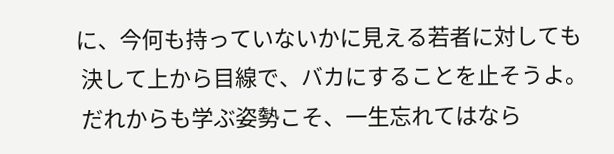に、今何も持っていないかに見える若者に対しても
 決して上から目線で、バカにすることを止そうよ。
 だれからも学ぶ姿勢こそ、一生忘れてはなら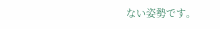ない姿勢です。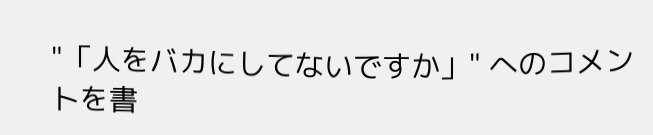"「人をバカにしてないですか」" へのコメントを書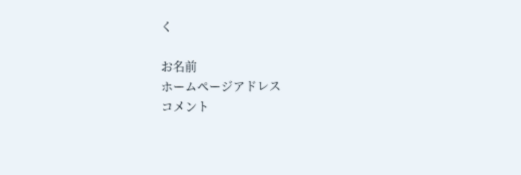く

お名前
ホームページアドレス
コメント